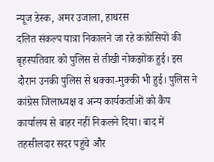न्यूज डेस्क, अमर उजाला, हाथरस
दलित संकल्प यात्रा निकालने जा रहे कांग्रेसियों की बृहस्पतिवार को पुलिस से तीखी नोकझोंक हुई। इस दौरान उनकी पुलिस से धक्का-मुक्की भी हुई। पुलिस ने कांग्रेस जिलाध्यक्ष व अन्य कार्यकर्ताओं को कैंप कार्यालय से बाहर नहीं निकलने दिया। बाद में तहसीलदार सदर पहुंचे और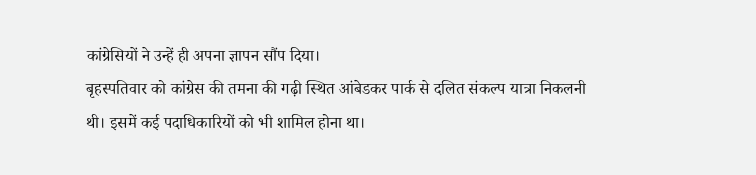कांग्रेसियों ने उन्हें ही अपना ज्ञापन सौंप दिया।
बृहस्पतिवार को कांग्रेस की तमना की गढ़ी स्थित आंबेडकर पार्क से दलित संकल्प यात्रा निकलनी थी। इसमें कई पदाधिकारियों को भी शामिल होना था।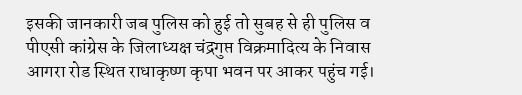इसकी जानकारी जब पुलिस को हुई तो सुबह से ही पुलिस व पीएसी कांग्रेस के जिलाध्यक्ष चंद्रगुप्त विक्रमादित्य के निवास आगरा रोड स्थित राधाकृष्ण कृपा भवन पर आकर पहुंच गई।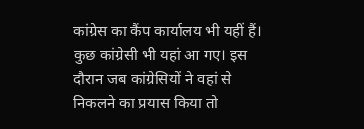कांग्रेस का कैंप कार्यालय भी यहीं हैं। कुछ कांग्रेसी भी यहां आ गए। इस दौरान जब कांग्रेसियों ने वहां से निकलने का प्रयास किया तो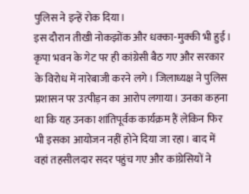पुलिस ने इन्हें रोक दिया।
इस दौरान तीखी नोकझोंक और धक्का-मुक्की भी हुई। कृपा भवन के गेट पर ही कांग्रेसी बैठ गए और सरकार के विरोध में नारेबाजी करने लगे। जिलाध्यक्ष ने पुलिस प्रशासन पर उत्पीड़न का आरोप लगाया। उनका कहना था कि यह उनका शांतिपूर्वक कार्यक्रम हैं लेकिन फिर भी इसका आयोजन नहीं होने दिया जा रहा। बाद में वहां तहसीलदार सदर पहुंच गए और कांग्रेसियों ने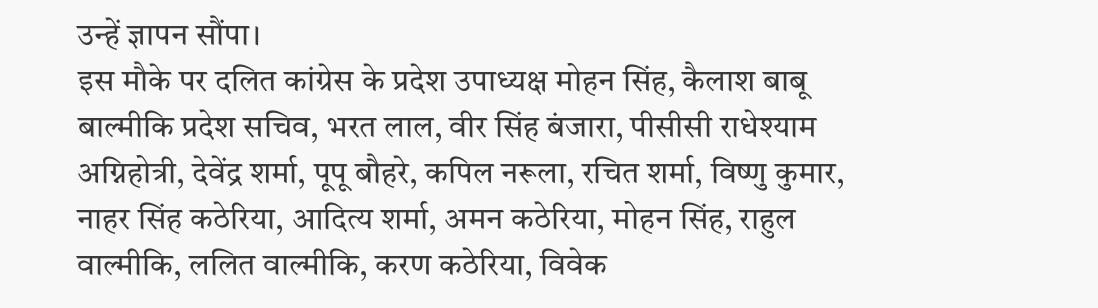उन्हें ज्ञापन सौंपा।
इस मौके पर दलित कांग्रेस के प्रदेश उपाध्यक्ष मोहन सिंह, कैलाश बाबू बाल्मीकि प्रदेश सचिव, भरत लाल, वीर सिंह बंजारा, पीसीसी राधेश्याम अग्निहोत्री, देवेंद्र शर्मा, पूपू बौहरे, कपिल नरूला, रचित शर्मा, विष्णु कुमार, नाहर सिंह कठेरिया, आदित्य शर्मा, अमन कठेरिया, मोहन सिंह, राहुल वाल्मीकि, ललित वाल्मीकि, करण कठेरिया, विवेक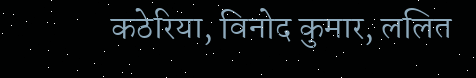कठेरिया, विनोद कुमार, ललित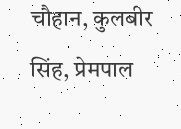चौहान, कुलबीर सिंह, प्रेमपाल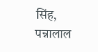सिंह, पन्नालाल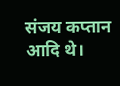संजय कप्तान आदि थे।